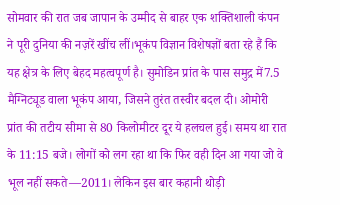सोमवार की रात जब जापान के उम्मीद से बाहर एक शक्तिशाली कंपन ने पूरी दुनिया की नज़रें खींच लीं।भूकंप विज्ञान विशेषज्ञों बता रहे हैं कि यह क्षेत्र के लिए बेहद महत्वपूर्ण है। सुमोडिन प्रांत के पास समुद्र में7.5 मैग्निट्यूड वाला भूकंप आया, जिसने तुरंत तस्वीर बदल दी। ओमोरी प्रांत की तटीय सीमा से 80 किलोमीटर दूर ये हलचल हुई। समय था रात के 11:15 बजे। लोगों को लग रहा था कि फिर वही दिन आ गया जो वे भूल नहीं सकते—2011। लेकिन इस बार कहानी थोड़ी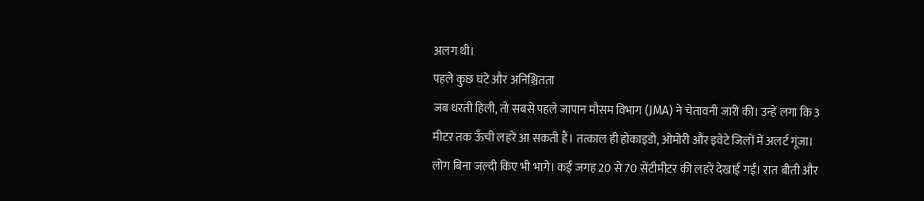अलग थी।
पहले कुछ घंटे और अनिश्चितता
जब धरती हिली, तो सबसे पहले जापान मौसम विभाग (JMA) ने चेतावनी जारी की। उन्हें लगा कि 3 मीटर तक ऊँची लहरें आ सकती हैं। तत्काल ही होकाइडो, ओमोरी और इवेटे जिलों में अलर्ट गूंजा। लोग बिना जल्दी किए भी भागे। कई जगह 20 से 70 सेंटीमीटर की लहरें देखाई गईं। रात बीती और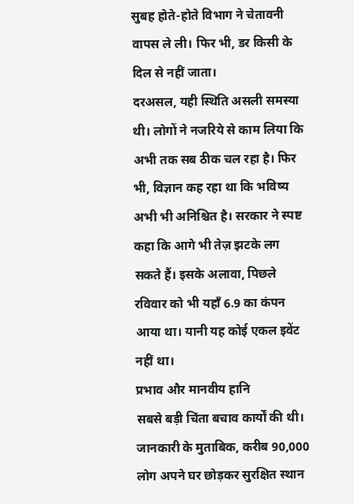सुबह होते-होते विभाग ने चेतावनी वापस ले ली। फिर भी, डर किसी के दिल से नहीं जाता।
दरअसल, यही स्थिति असली समस्या थी। लोगों ने नजरिये से काम लिया कि अभी तक सब ठीक चल रहा है। फिर भी, विज्ञान कह रहा था कि भविष्य अभी भी अनिश्चित है। सरकार ने स्पष्ट कहा कि आगे भी तेज़ झटके लग सकते हैं। इसके अलावा, पिछले रविवार को भी यहाँ 6.9 का कंपन आया था। यानी यह कोई एकल इवेंट नहीं था।
प्रभाव और मानवीय हानि
सबसे बड़ी चिंता बचाव कार्यों की थी। जानकारी के मुताबिक, करीब 90,000 लोग अपने घर छोड़कर सुरक्षित स्थान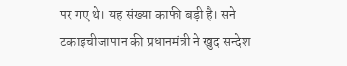पर गए थे। यह संख्या काफी बड़ी है। सने टकाइचीजापान की प्रधानमंत्री ने खुद सन्देश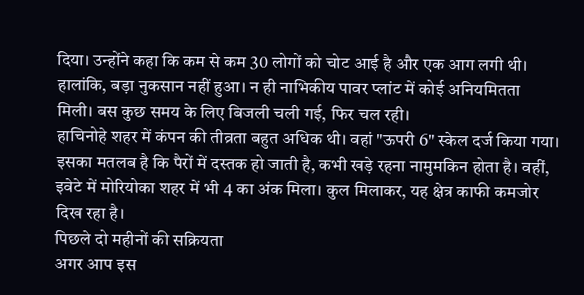दिया। उन्होंने कहा कि कम से कम 30 लोगों को चोट आई है और एक आग लगी थी। हालांकि, बड़ा नुकसान नहीं हुआ। न ही नाभिकीय पावर प्लांट में कोई अनियमितता मिली। बस कुछ समय के लिए बिजली चली गई, फिर चल रही।
हाचिनोहे शहर में कंपन की तीव्रता बहुत अधिक थी। वहां "ऊपरी 6" स्केल दर्ज किया गया। इसका मतलब है कि पैरों में दस्तक हो जाती है, कभी खड़े रहना नामुमकिन होता है। वहीं, इवेटे में मोरियोका शहर में भी 4 का अंक मिला। कुल मिलाकर, यह क्षेत्र काफी कमजोर दिख रहा है।
पिछले दो महीनों की सक्रियता
अगर आप इस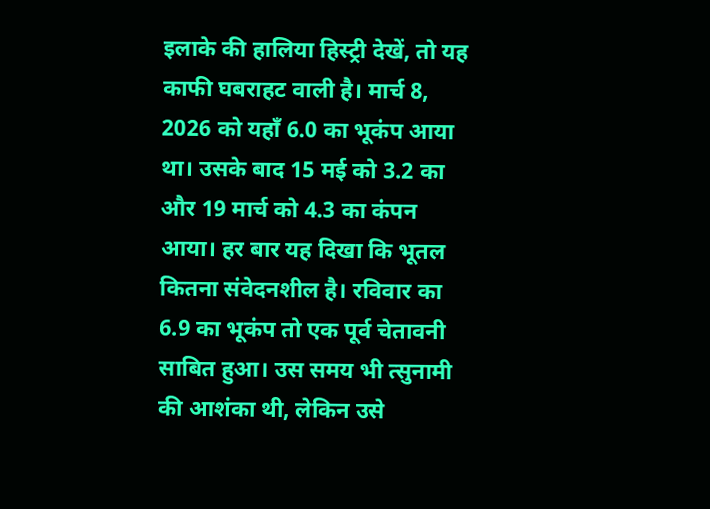इलाके की हालिया हिस्ट्री देखें, तो यह काफी घबराहट वाली है। मार्च 8, 2026 को यहाँ 6.0 का भूकंप आया था। उसके बाद 15 मई को 3.2 का और 19 मार्च को 4.3 का कंपन आया। हर बार यह दिखा कि भूतल कितना संवेदनशील है। रविवार का 6.9 का भूकंप तो एक पूर्व चेतावनी साबित हुआ। उस समय भी त्सुनामी की आशंका थी, लेकिन उसे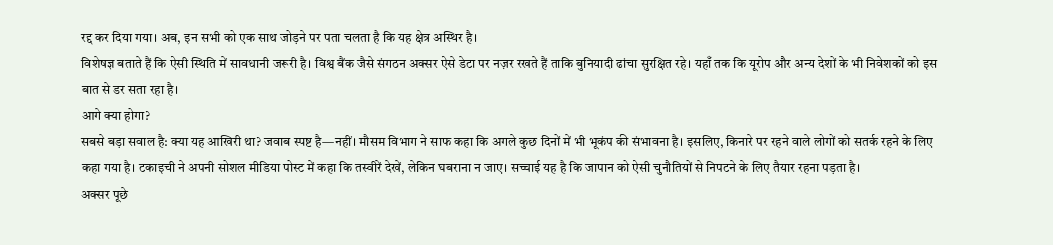रद्द कर दिया गया। अब, इन सभी को एक साथ जोड़ने पर पता चलता है कि यह क्षेत्र अस्थिर है।
विशेषज्ञ बताते हैं कि ऐसी स्थिति में सावधानी जरूरी है। विश्व बैंक जैसे संगठन अक्सर ऐसे डेटा पर नज़र रखते हैं ताकि बुनियादी ढांचा सुरक्षित रहे। यहाँ तक कि यूरोप और अन्य देशों के भी निवेशकों को इस बात से डर सता रहा है।
आगे क्या होगा?
सबसे बड़ा सवाल है: क्या यह आखिरी था? जवाब स्पष्ट है—नहीं। मौसम विभाग ने साफ कहा कि अगले कुछ दिनों में भी भूकंप की संभावना है। इसलिए, किनारे पर रहने वाले लोगों को सतर्क रहने के लिए कहा गया है। टकाइची ने अपनी सोशल मीडिया पोस्ट में कहा कि तस्वीरें देखें, लेकिन घबराना न जाए। सच्चाई यह है कि जापान को ऐसी चुनौतियों से निपटने के लिए तैयार रहना पड़ता है।
अक्सर पूछे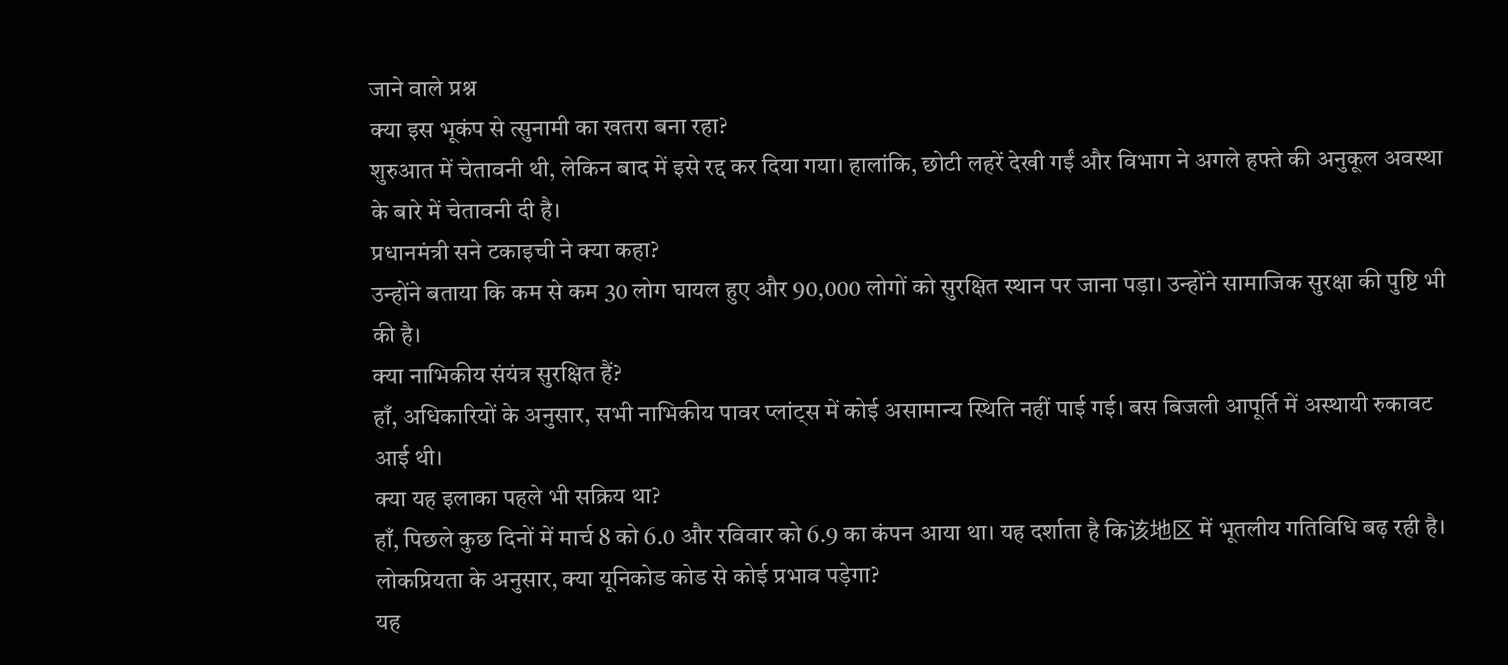जाने वाले प्रश्न
क्या इस भूकंप से त्सुनामी का खतरा बना रहा?
शुरुआत में चेतावनी थी, लेकिन बाद में इसे रद्द कर दिया गया। हालांकि, छोटी लहरें देखी गईं और विभाग ने अगले हफ्ते की अनुकूल अवस्था के बारे में चेतावनी दी है।
प्रधानमंत्री सने टकाइची ने क्या कहा?
उन्होंने बताया कि कम से कम 30 लोग घायल हुए और 90,000 लोगों को सुरक्षित स्थान पर जाना पड़ा। उन्होंने सामाजिक सुरक्षा की पुष्टि भी की है।
क्या नाभिकीय संयंत्र सुरक्षित हैं?
हाँ, अधिकारियों के अनुसार, सभी नाभिकीय पावर प्लांट्स में कोई असामान्य स्थिति नहीं पाई गई। बस बिजली आपूर्ति में अस्थायी रुकावट आई थी।
क्या यह इलाका पहले भी सक्रिय था?
हाँ, पिछले कुछ दिनों में मार्च 8 को 6.0 और रविवार को 6.9 का कंपन आया था। यह दर्शाता है कि该地区 में भूतलीय गतिविधि बढ़ रही है।
लोकप्रियता के अनुसार, क्या यूनिकोड कोड से कोई प्रभाव पड़ेगा?
यह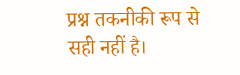प्रश्न तकनीकी रूप से सही नहीं है।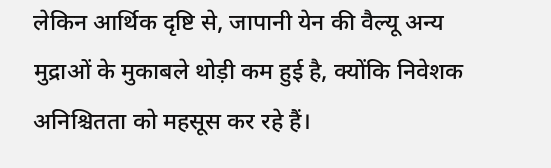लेकिन आर्थिक दृष्टि से, जापानी येन की वैल्यू अन्य मुद्राओं के मुकाबले थोड़ी कम हुई है, क्योंकि निवेशक अनिश्चितता को महसूस कर रहे हैं।